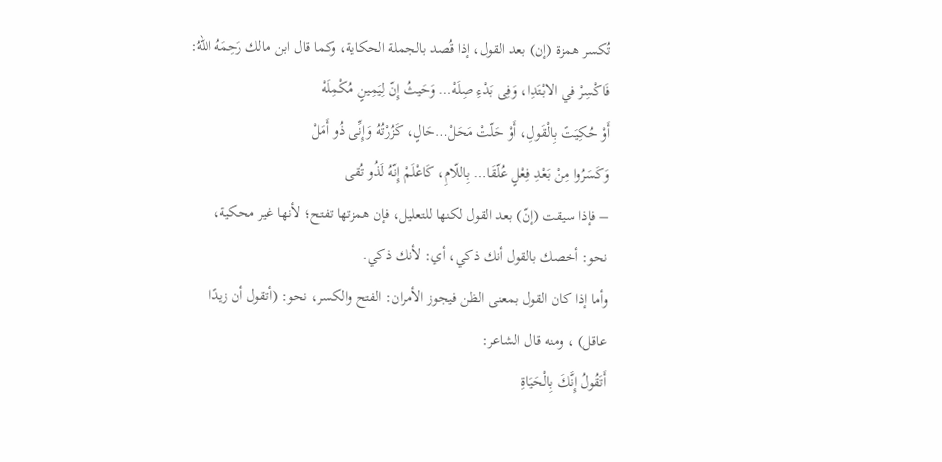تُكسر همزة (إن) بعد القول، إذا قُصد بالجملة الحكاية، وكما قال ابن مالك رَحِمَهُ اللهُ:
فَاكْسِرْ في الابْتَدِا، وَفِى بَدْءِ صِلَهْ… وَحَيثُ إِنّ لِيَمِينٍ مُكْمِلَهْ
أَوْ حُكِيَتً بِالْقَولِ، أَوْ حَلّتْ مَحَلْ…حَالٍ، كَزُرْتُهُ وَإِنِّى ذُو أَمَلْ
وَكَسَرُوا مِنْ بَعْدِ فِعْلٍ عُلّقَا… بِاللّامِ، كَاعْلَمْ إِنّهُ لَذُو تُقى
– فإذا سيقت (إنّ) بعد القول لكنها للتعليل، فإن همزتها تفتح؛ لأنها غير محكية، نحو: أخصك بالقول أنك ذكي، أي: لأنك ذكي.
وأما إذا كان القول بمعنى الظن فيجوز الأمران: الفتح والكسر، نحو: (أتقول أن زيدًا عاقل) ، ومنه قال الشاعر:
أَتَقُولُ إِنَّكَ بِالْحَيَاةِ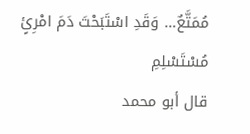مُمَتَّعٌ… وَقَدِ اسْتَبَحْتَ دَمَ امْرِئٍ مُسْتَسْلِمِ
قال أبو محمد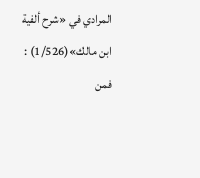المرادي في «شرح ألفية ابن مالك»(1/526) : فمن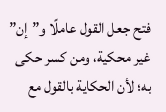فتح جعل القول عاملًا و”إن” غير محكية، ومن كسر حكى به؛ لأن الحكاية بالقول مع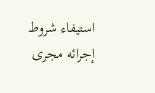استيفاء شروط إجرائه مجرى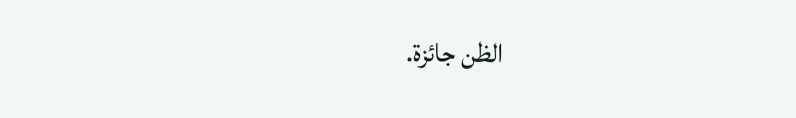الظن جائزة.